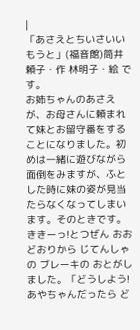|
「あさえとちいさいいもうと」(福音館)筒井頼子・作 林明子・絵 です。
お姉ちゃんのあさえが、お母さんに頼まれて妹とお留守番をすることになりました。初めは一緒に遊びながら面倒をみますが、ふとした時に妹の姿が見当たらなくなってしまいます。そのときです。ききーっ!とつぜん おおどおりから じてんしゃの ブレーキの おとがしました。「どうしよう! あやちゃんだったら ど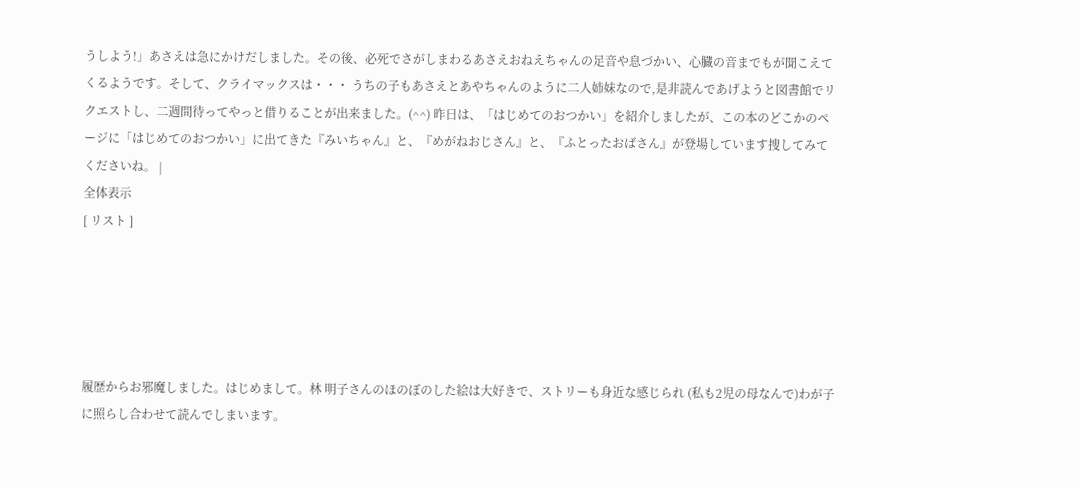うしよう!」あさえは急にかけだしました。その後、必死でさがしまわるあさえおねえちゃんの足音や息づかい、心臓の音までもが聞こえてくるようです。そして、クライマックスは・・・ うちの子もあさえとあやちゃんのように二人姉妹なので,是非読んであげようと図書館でリクエストし、二週間待ってやっと借りることが出来ました。(^^) 昨日は、「はじめてのおつかい」を紹介しましたが、この本のどこかのページに「はじめてのおつかい」に出てきた『みいちゃん』と、『めがねおじさん』と、『ふとったおばさん』が登場しています捜してみてくださいね。 |
全体表示
[ リスト ]





履歴からお邪魔しました。はじめまして。林 明子さんのほのぼのした絵は大好きで、ストリーも身近な感じられ (私も2児の母なんで)わが子に照らし合わせて読んでしまいます。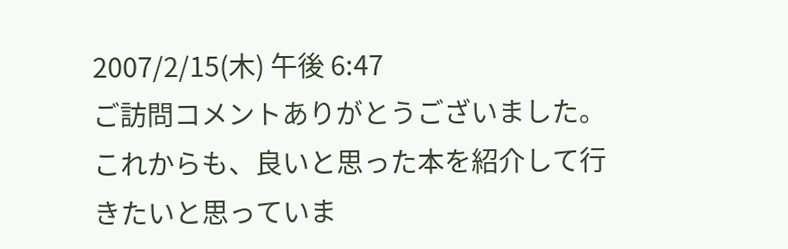2007/2/15(木) 午後 6:47
ご訪問コメントありがとうございました。これからも、良いと思った本を紹介して行きたいと思っていま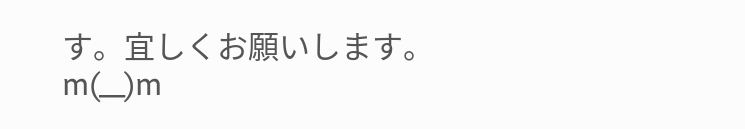す。宜しくお願いします。m(__)m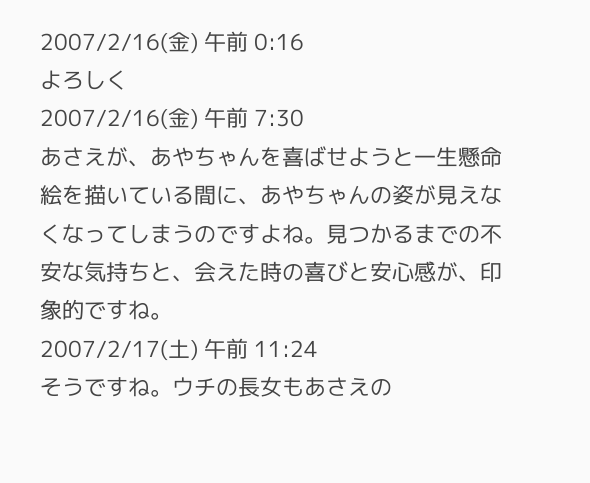2007/2/16(金) 午前 0:16
よろしく
2007/2/16(金) 午前 7:30
あさえが、あやちゃんを喜ばせようと一生懸命絵を描いている間に、あやちゃんの姿が見えなくなってしまうのですよね。見つかるまでの不安な気持ちと、会えた時の喜びと安心感が、印象的ですね。
2007/2/17(土) 午前 11:24
そうですね。ウチの長女もあさえの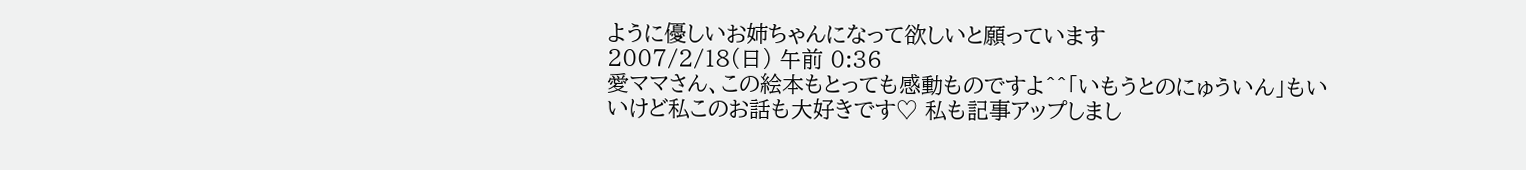ように優しいお姉ちゃんになって欲しいと願っています
2007/2/18(日) 午前 0:36
愛ママさん、この絵本もとっても感動ものですよ^^「いもうとのにゅういん」もいいけど私このお話も大好きです♡ 私も記事アップしまし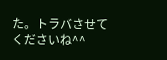た。トラバさせてくださいね^^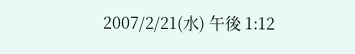2007/2/21(水) 午後 1:12